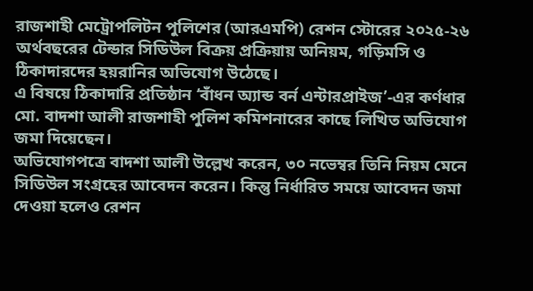রাজশাহী মেট্রোপলিটন পুলিশের (আরএমপি) রেশন স্টোরের ২০২৫-২৬ অর্থবছরের টেন্ডার সিডিউল বিক্রয় প্রক্রিয়ায় অনিয়ম, গড়িমসি ও ঠিকাদারদের হয়রানির অভিযোগ উঠেছে।
এ বিষয়ে ঠিকাদারি প্রতিষ্ঠান ‘বাঁধন অ্যান্ড বর্ন এন্টারপ্রাইজ’-এর কর্ণধার মো. বাদশা আলী রাজশাহী পুলিশ কমিশনারের কাছে লিখিত অভিযোগ জমা দিয়েছেন।
অভিযোগপত্রে বাদশা আলী উল্লেখ করেন, ৩০ নভেম্বর তিনি নিয়ম মেনে সিডিউল সংগ্রহের আবেদন করেন। কিন্তু নির্ধারিত সময়ে আবেদন জমা দেওয়া হলেও রেশন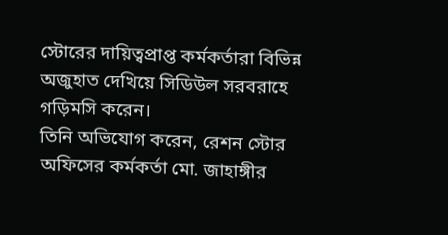স্টোরের দায়িত্বপ্রাপ্ত কর্মকর্তারা বিভিন্ন অজুহাত দেখিয়ে সিডিউল সরবরাহে গড়িমসি করেন।
তিনি অভিযোগ করেন, রেশন স্টোর অফিসের কর্মকর্তা মো. জাহাঙ্গীর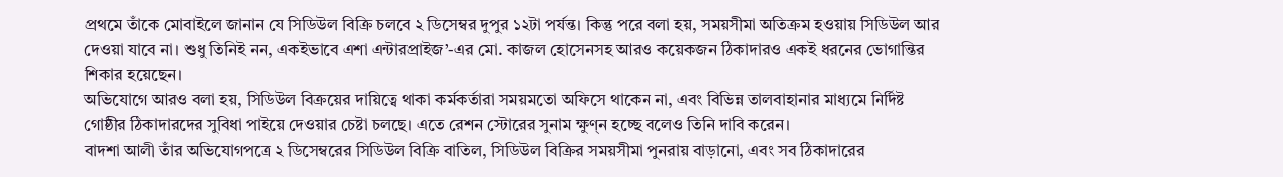প্রথমে তাঁকে মোবাইলে জানান যে সিডিউল বিক্রি চলবে ২ ডিসেম্বর দুপুর ১২টা পর্যন্ত। কিন্তু পরে বলা হয়, সময়সীমা অতিক্রম হওয়ায় সিডিউল আর দেওয়া যাবে না। শুধু তিনিই নন, একইভাবে এশা এন্টারপ্রাইজ’-এর মো. কাজল হোসেনসহ আরও কয়েকজন ঠিকাদারও একই ধরনের ভোগান্তির শিকার হয়েছেন।
অভিযোগে আরও বলা হয়, সিডিউল বিক্রয়ের দায়িত্বে থাকা কর্মকর্তারা সময়মতো অফিসে থাকেন না, এবং বিভিন্ন তালবাহানার মাধ্যমে নির্দিষ্ট গোষ্ঠীর ঠিকাদারদের সুবিধা পাইয়ে দেওয়ার চেষ্টা চলছে। এতে রেশন স্টোরের সুনাম ক্ষুণ্ন হচ্ছে বলেও তিনি দাবি করেন।
বাদশা আলী তাঁর অভিযোগপত্রে ২ ডিসেম্বরের সিডিউল বিক্রি বাতিল, সিডিউল বিক্রির সময়সীমা পুনরায় বাড়ানো, এবং সব ঠিকাদারের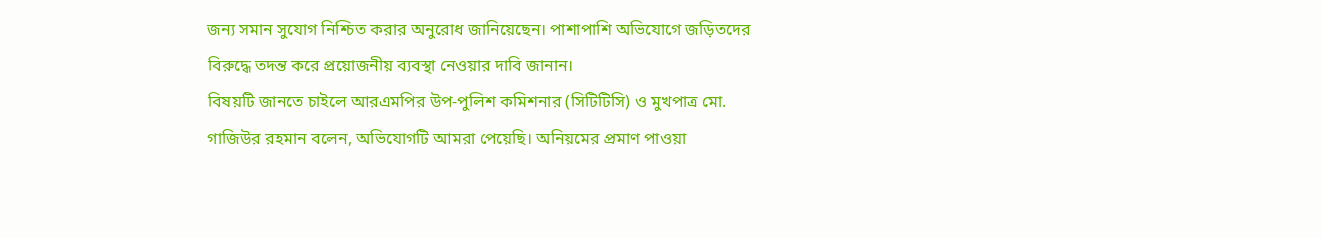জন্য সমান সুযোগ নিশ্চিত করার অনুরোধ জানিয়েছেন। পাশাপাশি অভিযোগে জড়িতদের বিরুদ্ধে তদন্ত করে প্রয়োজনীয় ব্যবস্থা নেওয়ার দাবি জানান।
বিষয়টি জানতে চাইলে আরএমপির উপ-পুলিশ কমিশনার (সিটিটিসি) ও মুখপাত্র মো. গাজিউর রহমান বলেন, অভিযোগটি আমরা পেয়েছি। অনিয়মের প্রমাণ পাওয়া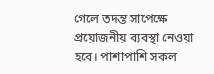গেলে তদন্ত সাপেক্ষে প্রয়োজনীয় ব্যবস্থা নেওয়া হবে। পাশাপাশি সকল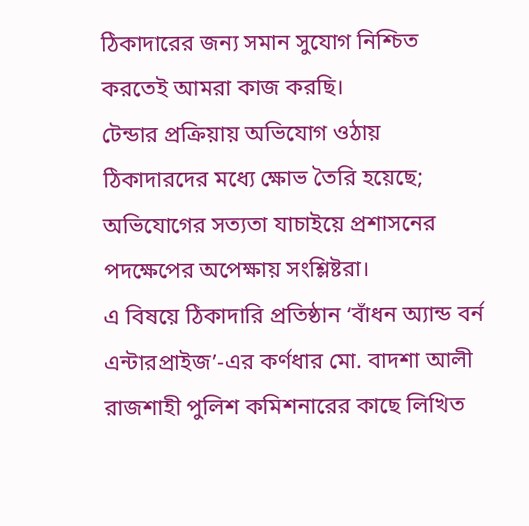ঠিকাদারের জন্য সমান সুযোগ নিশ্চিত করতেই আমরা কাজ করছি।
টেন্ডার প্রক্রিয়ায় অভিযোগ ওঠায় ঠিকাদারদের মধ্যে ক্ষোভ তৈরি হয়েছে; অভিযোগের সত্যতা যাচাইয়ে প্রশাসনের পদক্ষেপের অপেক্ষায় সংশ্লিষ্টরা।
এ বিষয়ে ঠিকাদারি প্রতিষ্ঠান ‘বাঁধন অ্যান্ড বর্ন এন্টারপ্রাইজ’-এর কর্ণধার মো. বাদশা আলী রাজশাহী পুলিশ কমিশনারের কাছে লিখিত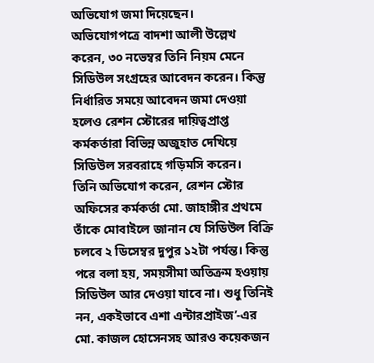অভিযোগ জমা দিয়েছেন।
অভিযোগপত্রে বাদশা আলী উল্লেখ করেন, ৩০ নভেম্বর তিনি নিয়ম মেনে সিডিউল সংগ্রহের আবেদন করেন। কিন্তু নির্ধারিত সময়ে আবেদন জমা দেওয়া হলেও রেশন স্টোরের দায়িত্বপ্রাপ্ত কর্মকর্তারা বিভিন্ন অজুহাত দেখিয়ে সিডিউল সরবরাহে গড়িমসি করেন।
তিনি অভিযোগ করেন, রেশন স্টোর অফিসের কর্মকর্তা মো. জাহাঙ্গীর প্রথমে তাঁকে মোবাইলে জানান যে সিডিউল বিক্রি চলবে ২ ডিসেম্বর দুপুর ১২টা পর্যন্ত। কিন্তু পরে বলা হয়, সময়সীমা অতিক্রম হওয়ায় সিডিউল আর দেওয়া যাবে না। শুধু তিনিই নন, একইভাবে এশা এন্টারপ্রাইজ’-এর মো. কাজল হোসেনসহ আরও কয়েকজন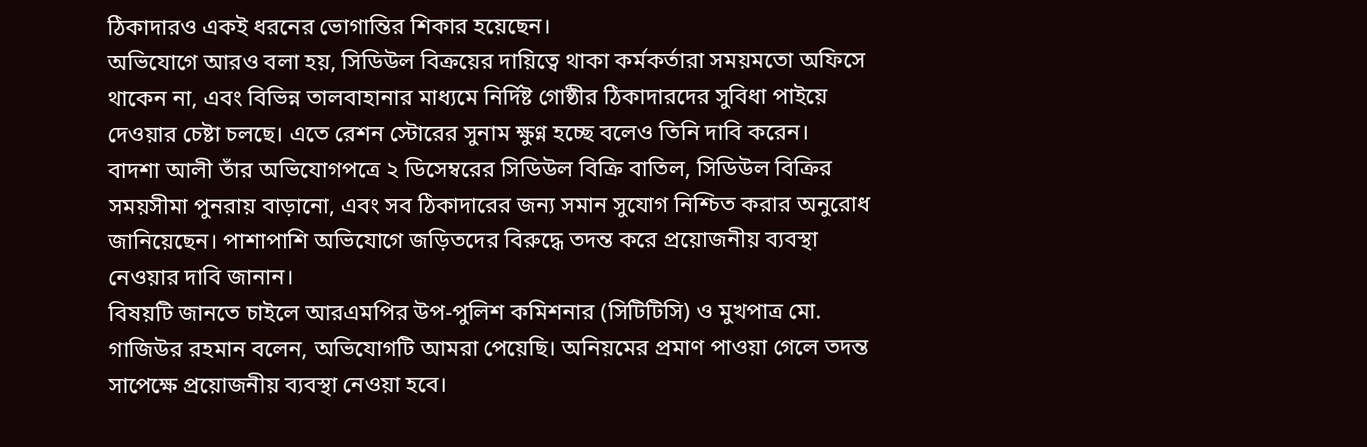ঠিকাদারও একই ধরনের ভোগান্তির শিকার হয়েছেন।
অভিযোগে আরও বলা হয়, সিডিউল বিক্রয়ের দায়িত্বে থাকা কর্মকর্তারা সময়মতো অফিসে থাকেন না, এবং বিভিন্ন তালবাহানার মাধ্যমে নির্দিষ্ট গোষ্ঠীর ঠিকাদারদের সুবিধা পাইয়ে দেওয়ার চেষ্টা চলছে। এতে রেশন স্টোরের সুনাম ক্ষুণ্ন হচ্ছে বলেও তিনি দাবি করেন।
বাদশা আলী তাঁর অভিযোগপত্রে ২ ডিসেম্বরের সিডিউল বিক্রি বাতিল, সিডিউল বিক্রির সময়সীমা পুনরায় বাড়ানো, এবং সব ঠিকাদারের জন্য সমান সুযোগ নিশ্চিত করার অনুরোধ জানিয়েছেন। পাশাপাশি অভিযোগে জড়িতদের বিরুদ্ধে তদন্ত করে প্রয়োজনীয় ব্যবস্থা নেওয়ার দাবি জানান।
বিষয়টি জানতে চাইলে আরএমপির উপ-পুলিশ কমিশনার (সিটিটিসি) ও মুখপাত্র মো. গাজিউর রহমান বলেন, অভিযোগটি আমরা পেয়েছি। অনিয়মের প্রমাণ পাওয়া গেলে তদন্ত সাপেক্ষে প্রয়োজনীয় ব্যবস্থা নেওয়া হবে।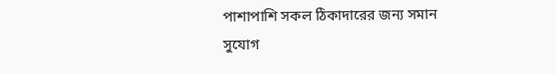পাশাপাশি সকল ঠিকাদারের জন্য সমান সুযোগ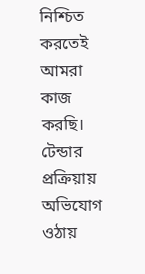নিশ্চিত করতেই আমরা কাজ করছি।
টেন্ডার প্রক্রিয়ায় অভিযোগ ওঠায়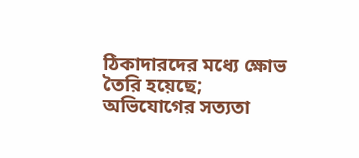ঠিকাদারদের মধ্যে ক্ষোভ তৈরি হয়েছে; অভিযোগের সত্যতা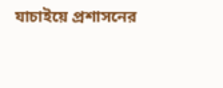যাচাইয়ে প্রশাসনের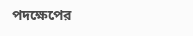পদক্ষেপের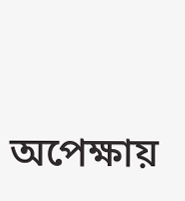অপেক্ষায়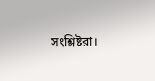সংশ্লিষ্টরা।